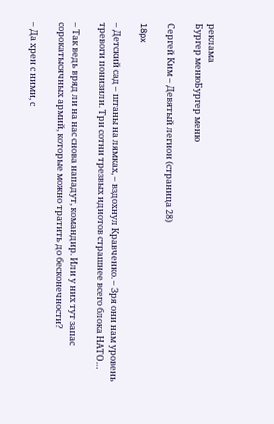реклама
Бургер менюБургер меню

Сергей Ким – Девятый легион (страница 28)

18px

– Детский сад – штаны на лямках, – вздохнул Кравченко. – Зря они нам уровень тревоги понизили. Три сотни трезвых идиотов страшнее всего блока НАТО…

– Так ведь вряд ли на нас снова нападут, командир. Или у них тут запас сорокатысячных армий, которые можно тратить до бесконечности?

– Да хрен с ними, с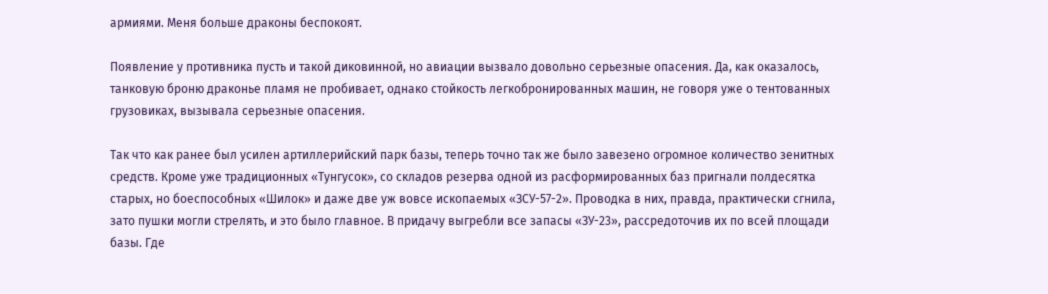армиями. Меня больше драконы беспокоят.

Появление у противника пусть и такой диковинной, но авиации вызвало довольно серьезные опасения. Да, как оказалось, танковую броню драконье пламя не пробивает, однако стойкость легкобронированных машин, не говоря уже о тентованных грузовиках, вызывала серьезные опасения.

Так что как ранее был усилен артиллерийский парк базы, теперь точно так же было завезено огромное количество зенитных средств. Кроме уже традиционных «Тунгусок», со складов резерва одной из расформированных баз пригнали полдесятка старых, но боеспособных «Шилок» и даже две уж вовсе ископаемых «ЗСУ-57-2». Проводка в них, правда, практически сгнила, зато пушки могли стрелять, и это было главное. В придачу выгребли все запасы «ЗУ-23», рассредоточив их по всей площади базы. Где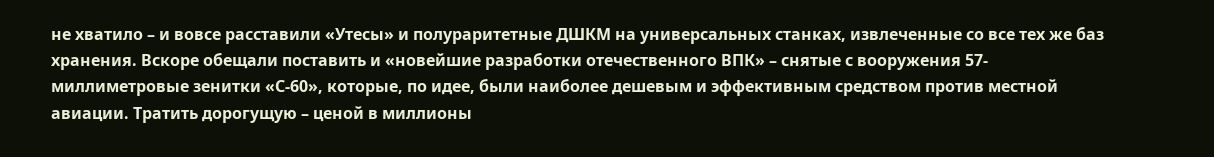не хватило – и вовсе расставили «Утесы» и полураритетные ДШКМ на универсальных станках, извлеченные со все тех же баз хранения. Вскоре обещали поставить и «новейшие разработки отечественного ВПК» – снятые с вооружения 57-миллиметровые зенитки «С-60», которые, по идее, были наиболее дешевым и эффективным средством против местной авиации. Тратить дорогущую – ценой в миллионы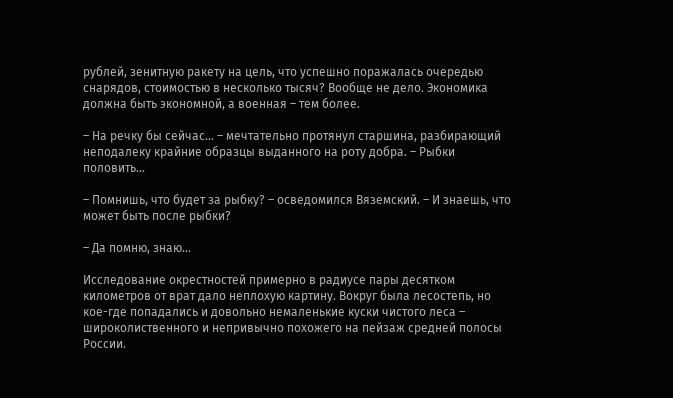рублей, зенитную ракету на цель, что успешно поражалась очередью снарядов, стоимостью в несколько тысяч? Вообще не дело. Экономика должна быть экономной, а военная – тем более.

– На речку бы сейчас… – мечтательно протянул старшина, разбирающий неподалеку крайние образцы выданного на роту добра. – Рыбки половить…

– Помнишь, что будет за рыбку? – осведомился Вяземский. – И знаешь, что может быть после рыбки?

– Да помню, знаю…

Исследование окрестностей примерно в радиусе пары десятком километров от врат дало неплохую картину. Вокруг была лесостепь, но кое-где попадались и довольно немаленькие куски чистого леса – широколиственного и непривычно похожего на пейзаж средней полосы России.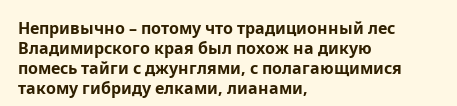Непривычно – потому что традиционный лес Владимирского края был похож на дикую помесь тайги с джунглями, с полагающимися такому гибриду елками, лианами,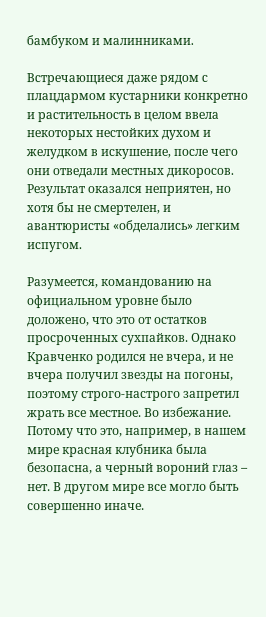бамбуком и малинниками.

Встречающиеся даже рядом с плацдармом кустарники конкретно и растительность в целом ввела некоторых нестойких духом и желудком в искушение, после чего они отведали местных дикоросов. Результат оказался неприятен, но хотя бы не смертелен, и авантюристы «обделались» легким испугом.

Разумеется, командованию на официальном уровне было доложено, что это от остатков просроченных сухпайков. Однако Кравченко родился не вчера, и не вчера получил звезды на погоны, поэтому строго-настрого запретил жрать все местное. Во избежание. Потому что это, например, в нашем мире красная клубника была безопасна, а черный вороний глаз – нет. В другом мире все могло быть совершенно иначе.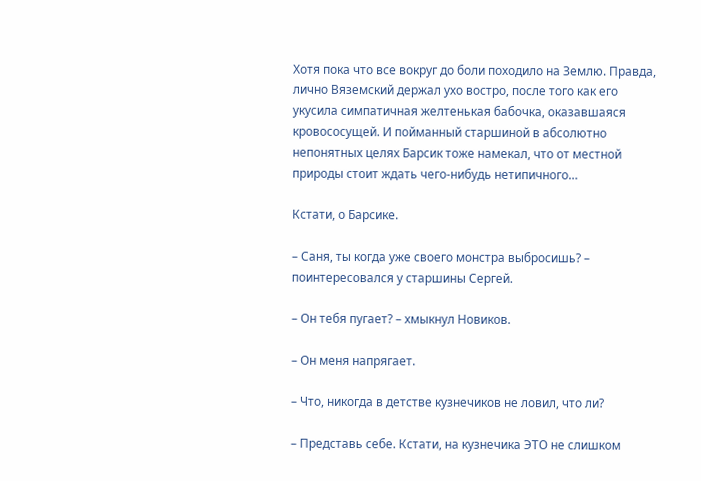Хотя пока что все вокруг до боли походило на Землю. Правда, лично Вяземский держал ухо востро, после того как его укусила симпатичная желтенькая бабочка, оказавшаяся кровососущей. И пойманный старшиной в абсолютно непонятных целях Барсик тоже намекал, что от местной природы стоит ждать чего-нибудь нетипичного…

Кстати, о Барсике.

– Саня, ты когда уже своего монстра выбросишь? – поинтересовался у старшины Сергей.

– Он тебя пугает? – хмыкнул Новиков.

– Он меня напрягает.

– Что, никогда в детстве кузнечиков не ловил, что ли?

– Представь себе. Кстати, на кузнечика ЭТО не слишком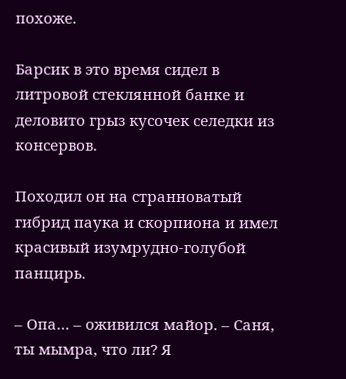похоже.

Барсик в это время сидел в литровой стеклянной банке и деловито грыз кусочек селедки из консервов.

Походил он на странноватый гибрид паука и скорпиона и имел красивый изумрудно-голубой панцирь.

– Опа… – оживился майор. – Саня, ты мымра, что ли? Я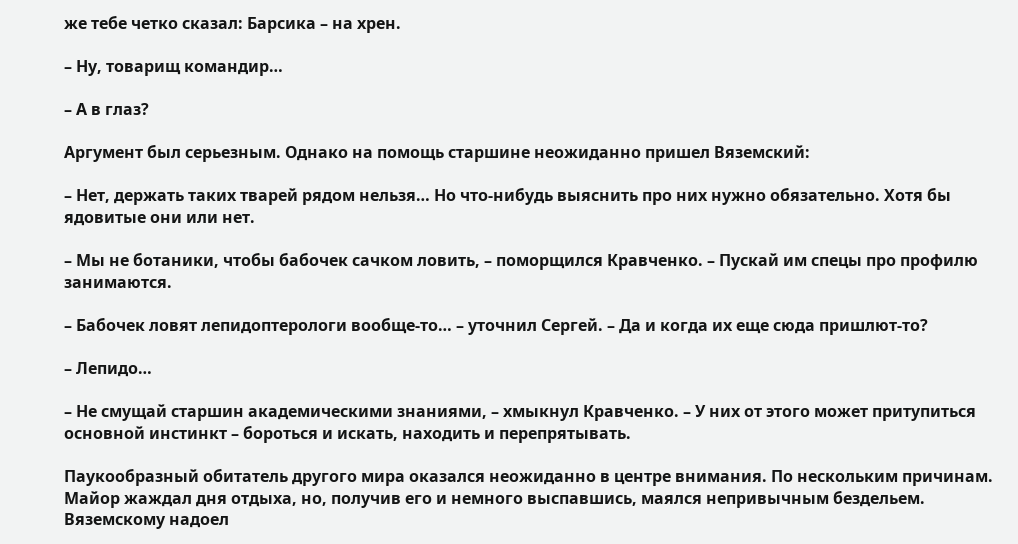же тебе четко сказал: Барсика – на хрен.

– Ну, товарищ командир…

– А в глаз?

Аргумент был серьезным. Однако на помощь старшине неожиданно пришел Вяземский:

– Нет, держать таких тварей рядом нельзя… Но что-нибудь выяснить про них нужно обязательно. Хотя бы ядовитые они или нет.

– Мы не ботаники, чтобы бабочек сачком ловить, – поморщился Кравченко. – Пускай им спецы про профилю занимаются.

– Бабочек ловят лепидоптерологи вообще-то… – уточнил Сергей. – Да и когда их еще сюда пришлют-то?

– Лепидо…

– Не смущай старшин академическими знаниями, – хмыкнул Кравченко. – У них от этого может притупиться основной инстинкт – бороться и искать, находить и перепрятывать.

Паукообразный обитатель другого мира оказался неожиданно в центре внимания. По нескольким причинам. Майор жаждал дня отдыха, но, получив его и немного выспавшись, маялся непривычным бездельем. Вяземскому надоел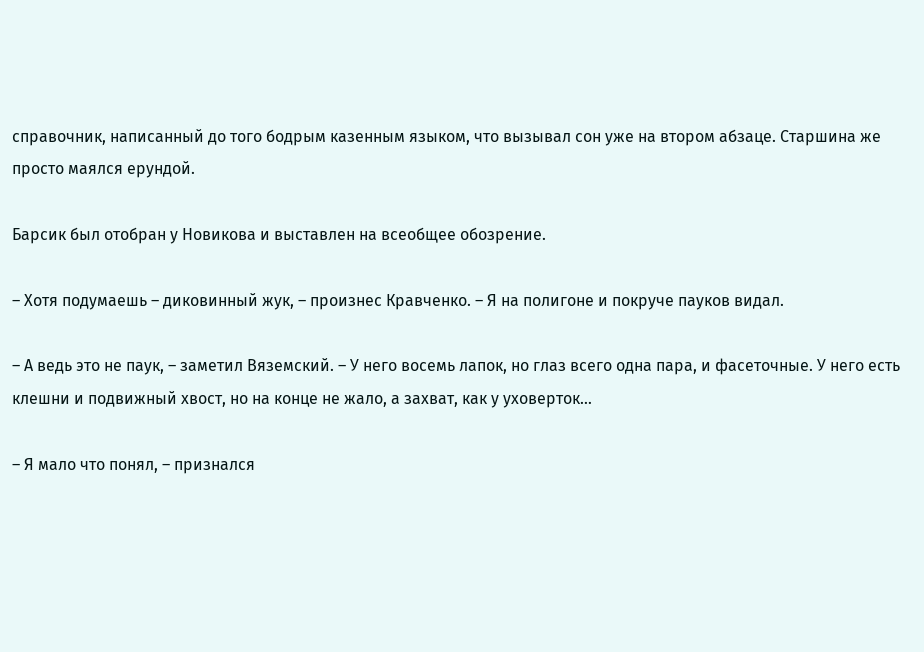справочник, написанный до того бодрым казенным языком, что вызывал сон уже на втором абзаце. Старшина же просто маялся ерундой.

Барсик был отобран у Новикова и выставлен на всеобщее обозрение.

– Хотя подумаешь – диковинный жук, – произнес Кравченко. – Я на полигоне и покруче пауков видал.

– А ведь это не паук, – заметил Вяземский. – У него восемь лапок, но глаз всего одна пара, и фасеточные. У него есть клешни и подвижный хвост, но на конце не жало, а захват, как у уховерток…

– Я мало что понял, – признался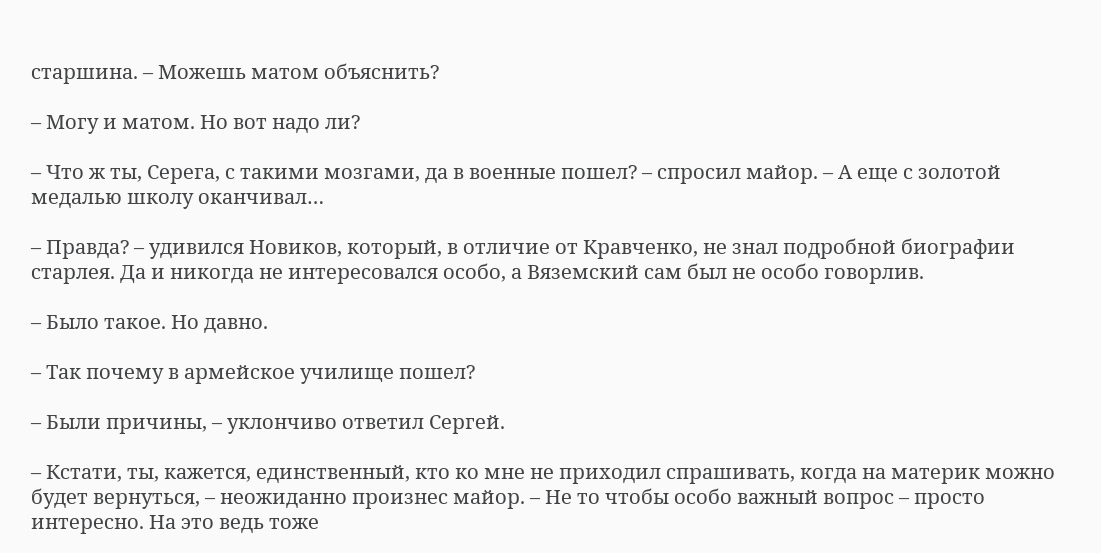старшина. – Можешь матом объяснить?

– Могу и матом. Но вот надо ли?

– Что ж ты, Серега, с такими мозгами, да в военные пошел? – спросил майор. – А еще с золотой медалью школу оканчивал…

– Правда? – удивился Новиков, который, в отличие от Кравченко, не знал подробной биографии старлея. Да и никогда не интересовался особо, а Вяземский сам был не особо говорлив.

– Было такое. Но давно.

– Так почему в армейское училище пошел?

– Были причины, – уклончиво ответил Сергей.

– Кстати, ты, кажется, единственный, кто ко мне не приходил спрашивать, когда на материк можно будет вернуться, – неожиданно произнес майор. – Не то чтобы особо важный вопрос – просто интересно. На это ведь тоже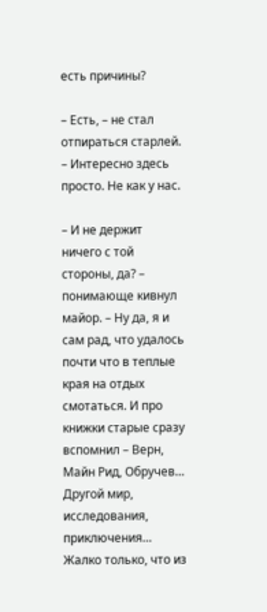есть причины?

– Есть, – не стал отпираться старлей. – Интересно здесь просто. Не как у нас.

– И не держит ничего с той стороны, да? – понимающе кивнул майор. – Ну да, я и сам рад, что удалось почти что в теплые края на отдых смотаться. И про книжки старые сразу вспомнил – Верн, Майн Рид, Обручев… Другой мир, исследования, приключения… Жалко только, что из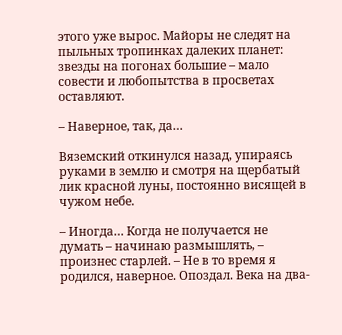этого уже вырос. Майоры не следят на пыльных тропинках далеких планет: звезды на погонах большие – мало совести и любопытства в просветах оставляют.

– Наверное, так, да…

Вяземский откинулся назад, упираясь руками в землю и смотря на щербатый лик красной луны, постоянно висящей в чужом небе.

– Иногда… Когда не получается не думать – начинаю размышлять, – произнес старлей. – Не в то время я родился, наверное. Опоздал. Века на два-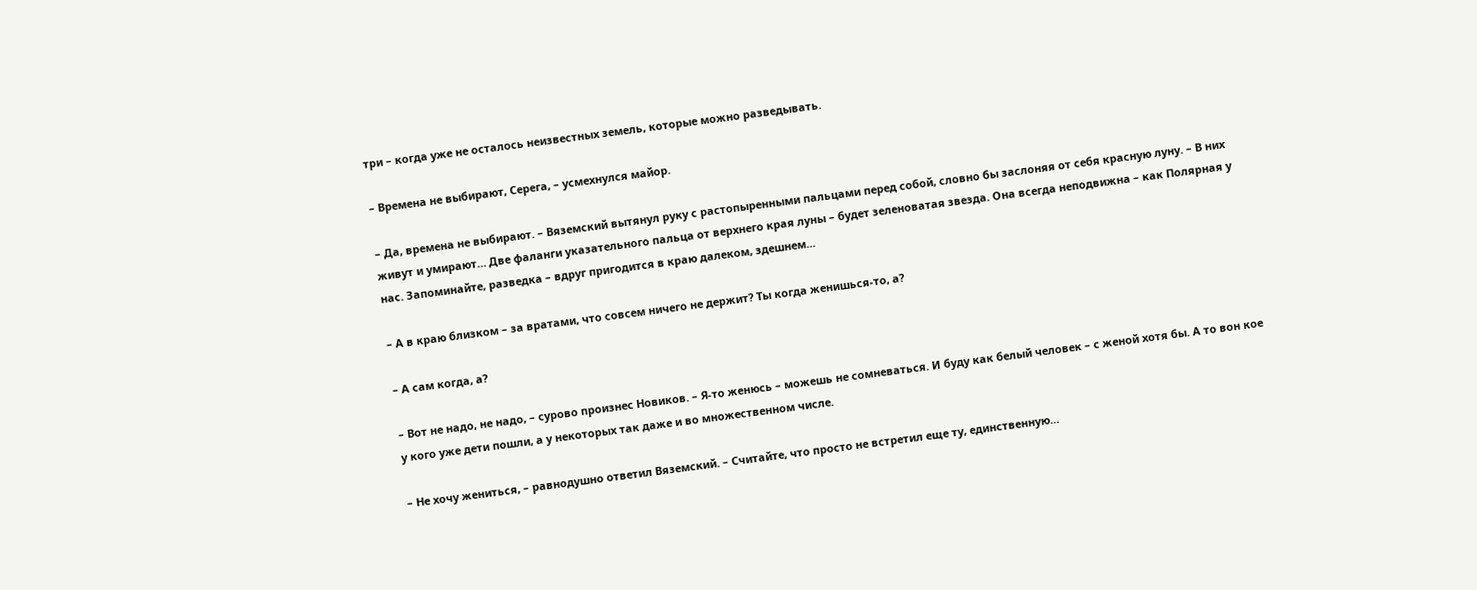три – когда уже не осталось неизвестных земель, которые можно разведывать.

– Времена не выбирают, Серега, – усмехнулся майор.

– Да, времена не выбирают. – Вяземский вытянул руку с растопыренными пальцами перед собой, словно бы заслоняя от себя красную луну. – В них живут и умирают… Две фаланги указательного пальца от верхнего края луны – будет зеленоватая звезда. Она всегда неподвижна – как Полярная у нас. Запоминайте, разведка – вдруг пригодится в краю далеком, здешнем…

– А в краю близком – за вратами, что совсем ничего не держит? Ты когда женишься-то, а?

– А сам когда, а?

– Вот не надо, не надо, – сурово произнес Новиков. – Я-то женюсь – можешь не сомневаться. И буду как белый человек – с женой хотя бы. А то вон кое у кого уже дети пошли, а у некоторых так даже и во множественном числе.

– Не хочу жениться, – равнодушно ответил Вяземский. – Считайте, что просто не встретил еще ту, единственную…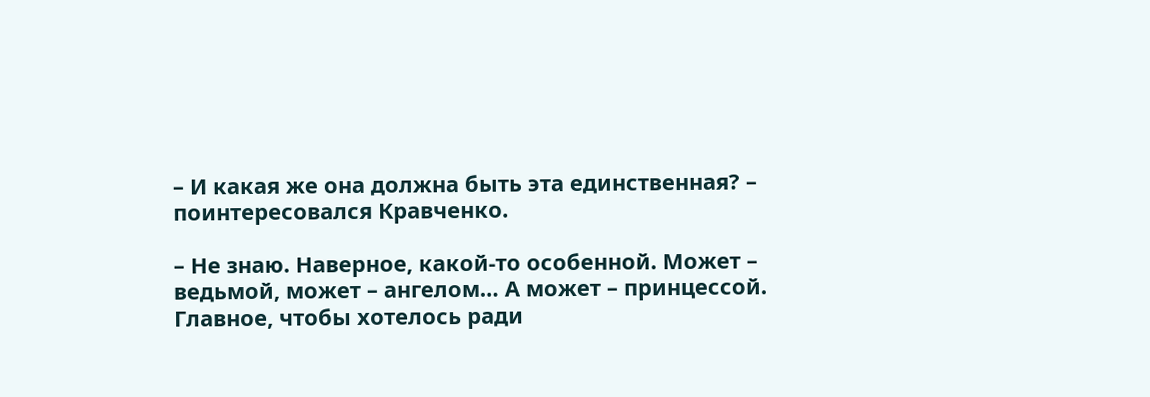– И какая же она должна быть эта единственная? – поинтересовался Кравченко.

– Не знаю. Наверное, какой-то особенной. Может – ведьмой, может – ангелом… А может – принцессой. Главное, чтобы хотелось ради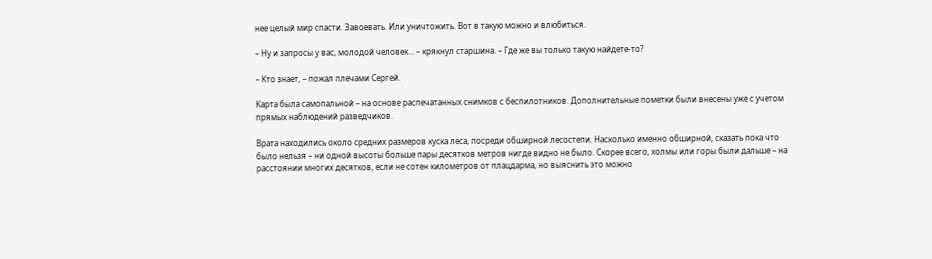нее целый мир спасти. Завоевать. Или уничтожить. Вот в такую можно и влюбиться.

– Ну и запросы у вас, молодой человек… – крякнул старшина. – Где же вы только такую найдете-то?

– Кто знает, – пожал плечами Сергей.

Карта была самопальной – на основе распечатанных снимков с беспилотников. Дополнительные пометки были внесены уже с учетом прямых наблюдений разведчиков.

Врата находились около средних размеров куска леса, посреди обширной лесостепи. Насколько именно обширной, сказать пока что было нельзя – ни одной высоты больше пары десятков метров нигде видно не было. Скорее всего, холмы или горы были дальше – на расстоянии многих десятков, если не сотен километров от плацдарма, но выяснить это можно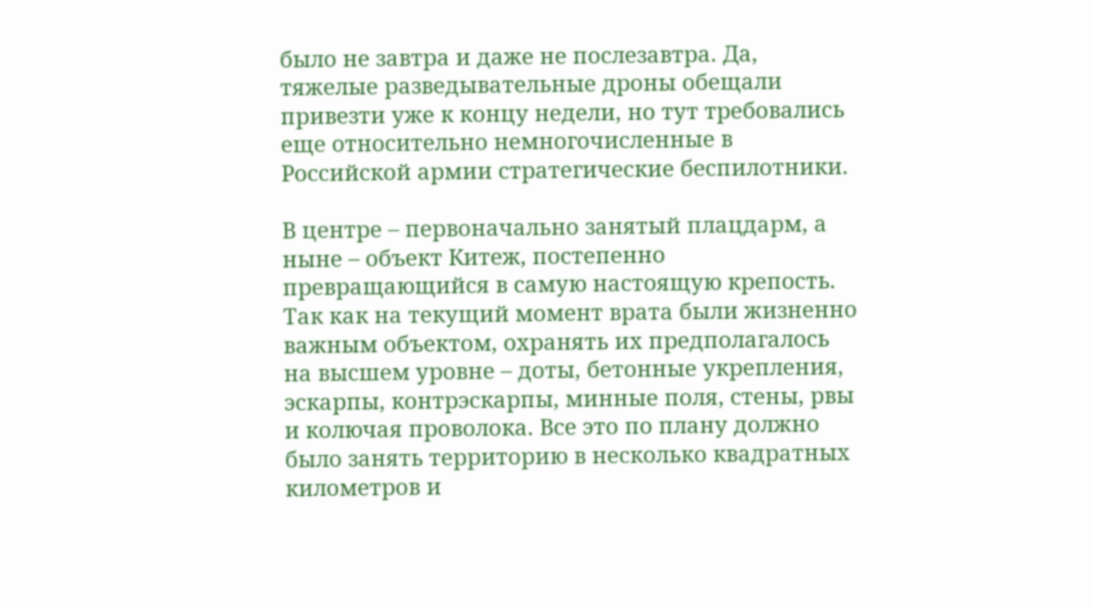было не завтра и даже не послезавтра. Да, тяжелые разведывательные дроны обещали привезти уже к концу недели, но тут требовались еще относительно немногочисленные в Российской армии стратегические беспилотники.

В центре – первоначально занятый плацдарм, а ныне – объект Китеж, постепенно превращающийся в самую настоящую крепость. Так как на текущий момент врата были жизненно важным объектом, охранять их предполагалось на высшем уровне – доты, бетонные укрепления, эскарпы, контрэскарпы, минные поля, стены, рвы и колючая проволока. Все это по плану должно было занять территорию в несколько квадратных километров и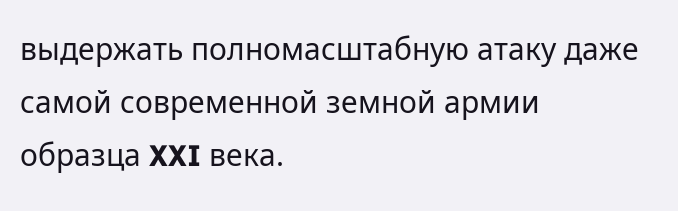выдержать полномасштабную атаку даже самой современной земной армии образца XXI века.